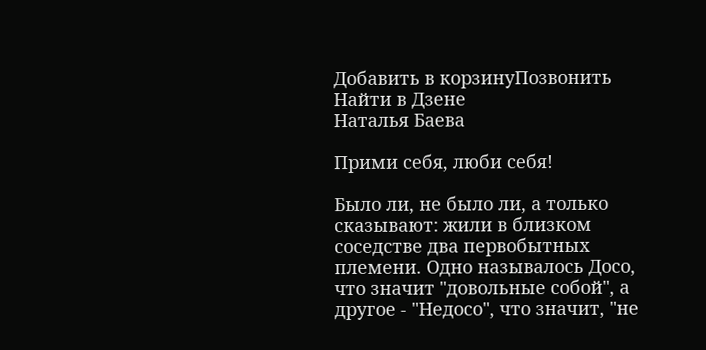Добавить в корзинуПозвонить
Найти в Дзене
Наталья Баева

Прими себя, люби себя!

Было ли, не было ли, а только сказывают: жили в близком соседстве два первобытных племени. Одно называлось Досо, что значит "довольные собой", а другое - "Недосо", что значит, "не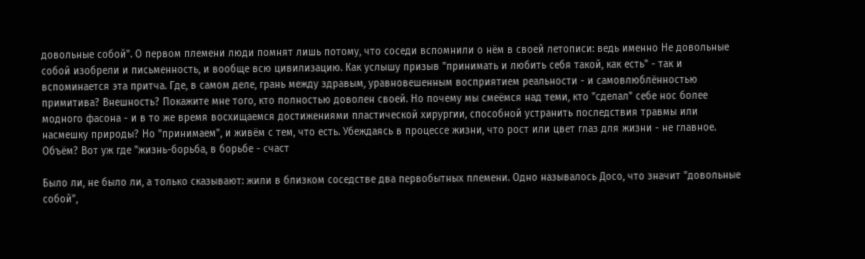довольные собой". О первом племени люди помнят лишь потому, что соседи вспомнили о нём в своей летописи: ведь именно Не довольные собой изобрели и письменность, и вообще всю цивилизацию. Как услышу призыв "принимать и любить себя такой, как есть" - так и вспоминается эта притча. Где, в самом деле, грань между здравым, уравновешенным восприятием реальности - и самовлюблённостью примитива? Внешность? Покажите мне того, кто полностью доволен своей. Но почему мы смеёмся над теми, кто "сделал" себе нос более модного фасона - и в то же время восхищаемся достижениями пластической хирургии, способной устранить последствия травмы или насмешку природы? Но "принимаем", и живём с тем, что есть. Убеждаясь в процессе жизни, что рост или цвет глаз для жизни - не главное. Объём? Вот уж где "жизнь-борьба, в борьбе - счаст

Было ли, не было ли, а только сказывают: жили в близком соседстве два первобытных племени. Одно называлось Досо, что значит "довольные собой",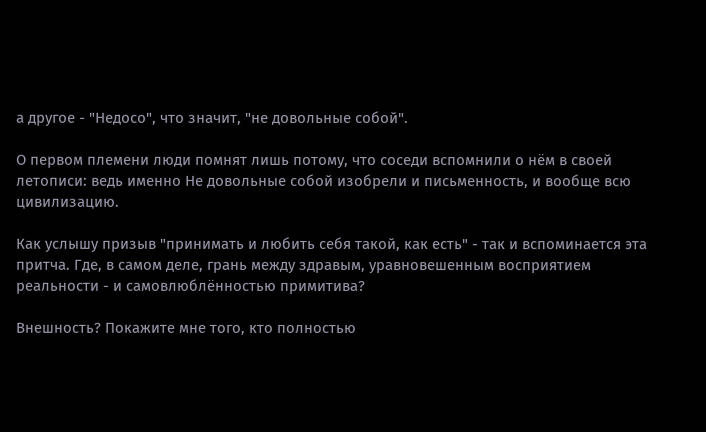а другое - "Недосо", что значит, "не довольные собой".

О первом племени люди помнят лишь потому, что соседи вспомнили о нём в своей летописи: ведь именно Не довольные собой изобрели и письменность, и вообще всю цивилизацию.

Как услышу призыв "принимать и любить себя такой, как есть" - так и вспоминается эта притча. Где, в самом деле, грань между здравым, уравновешенным восприятием реальности - и самовлюблённостью примитива?

Внешность? Покажите мне того, кто полностью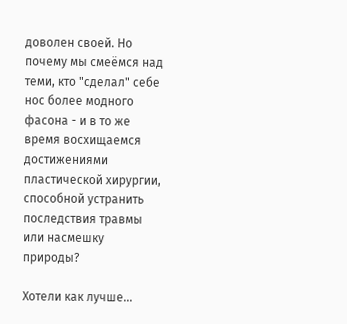доволен своей. Но почему мы смеёмся над теми, кто "сделал" себе нос более модного фасона - и в то же время восхищаемся достижениями пластической хирургии, способной устранить последствия травмы или насмешку природы?

Хотели как лучше...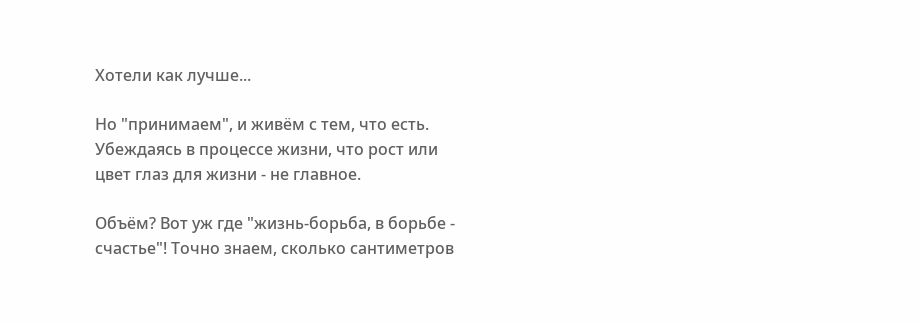Хотели как лучше...

Но "принимаем", и живём с тем, что есть. Убеждаясь в процессе жизни, что рост или цвет глаз для жизни - не главное.

Объём? Вот уж где "жизнь-борьба, в борьбе - счастье"! Точно знаем, сколько сантиметров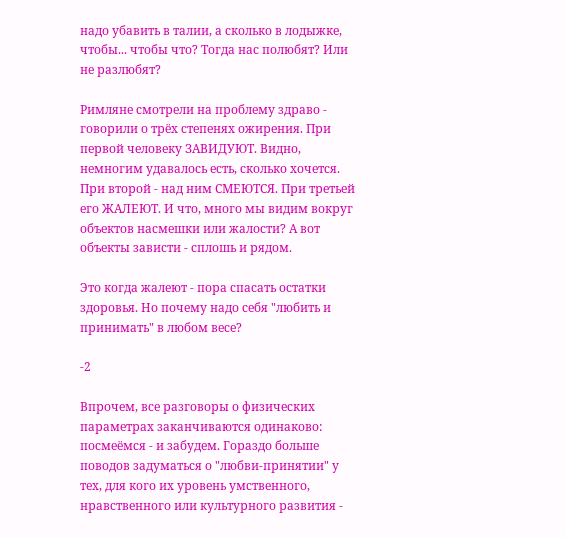надо убавить в талии, а сколько в лодыжке, чтобы... чтобы что? Тогда нас полюбят? Или не разлюбят?

Римляне смотрели на проблему здраво - говорили о трёх степенях ожирения. При первой человеку ЗАВИДУЮТ. Видно, немногим удавалось есть, сколько хочется. При второй - над ним СМЕЮТСЯ. При третьей его ЖАЛЕЮТ. И что, много мы видим вокруг объектов насмешки или жалости? А вот объекты зависти - сплошь и рядом.

Это когда жалеют - пора спасать остатки здоровья. Но почему надо себя "любить и принимать" в любом весе?

-2

Впрочем, все разговоры о физических параметрах заканчиваются одинаково: посмеёмся - и забудем. Гораздо больше поводов задуматься о "любви-принятии" у тех, для кого их уровень умственного, нравственного или культурного развития -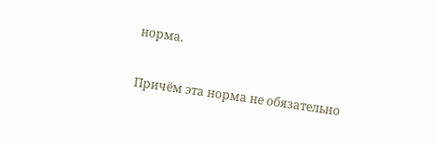норма.

Причём эта норма не обязательно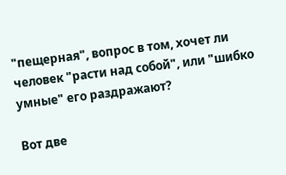"пещерная", вопрос в том, хочет ли человек "расти над собой", или "шибко умные" его раздражают?

Вот две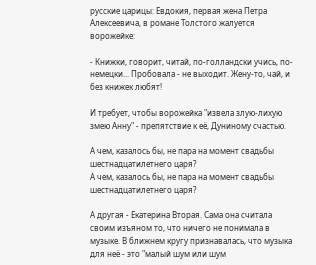русские царицы: Евдокия, первая жена Петра Алексеевича, в романе Толстого жалуется ворожейке:

- Книжки, говорит, читай, по-голландски учись, по-немецки... Пробовала - не выходит. Жену-то, чай, и без книжек любят!

И требует, чтобы ворожейка "извела злую-лихую змею Анну" - препятствие к её, Дуниному счастью.

А чем, казалось бы, не пара на момент свадьбы шестнадцатилетнего царя?
А чем, казалось бы, не пара на момент свадьбы шестнадцатилетнего царя?

А другая - Екатерина Вторая. Сама она считала своим изъяном то, что ничего не понимала в музыке. В ближнем кругу признавалась, что музыка для неё - это "малый шум или шум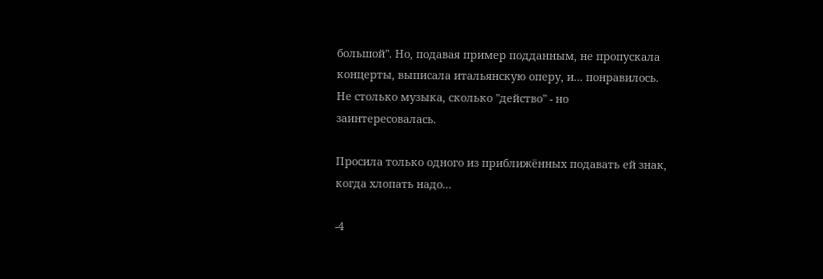большой". Но, подавая пример подданным, не пропускала концерты, выписала итальянскую оперу, и... понравилось. Не столько музыка, сколько "действо" - но заинтересовалась.

Просила только одного из приближённых подавать ей знак, когда хлопать надо...

-4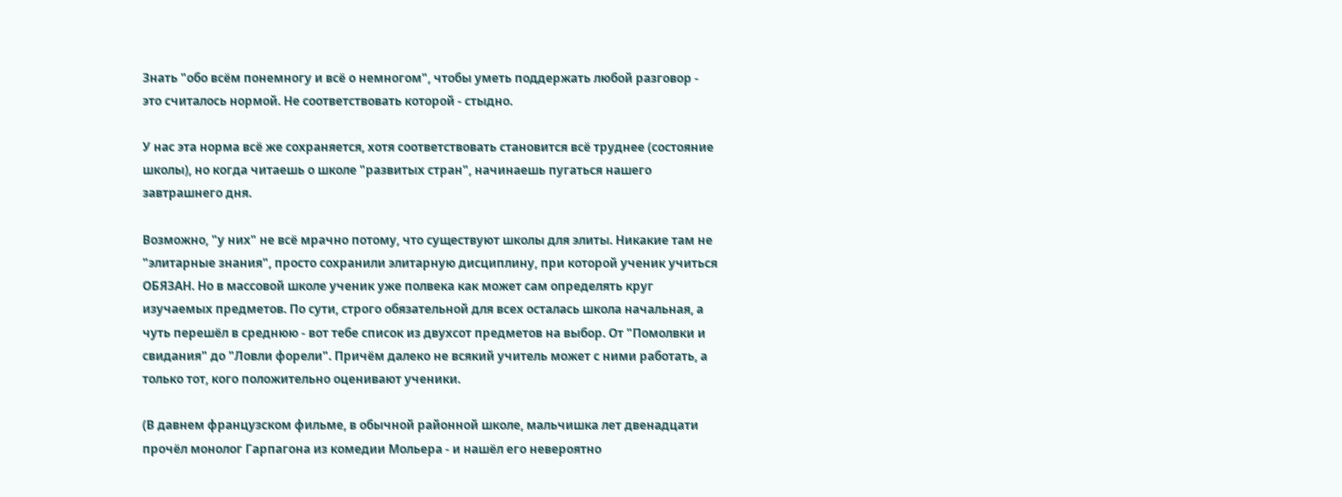Знать "обо всём понемногу и всё о немногом", чтобы уметь поддержать любой разговор - это считалось нормой. Не соответствовать которой - стыдно.

У нас эта норма всё же сохраняется, хотя соответствовать становится всё труднее (состояние школы), но когда читаешь о школе "развитых стран", начинаешь пугаться нашего завтрашнего дня.

Возможно, "у них" не всё мрачно потому, что существуют школы для элиты. Никакие там не "элитарные знания", просто сохранили элитарную дисциплину, при которой ученик учиться ОБЯЗАН. Но в массовой школе ученик уже полвека как может сам определять круг изучаемых предметов. По сути, строго обязательной для всех осталась школа начальная, а чуть перешёл в среднюю - вот тебе список из двухсот предметов на выбор. От "Помолвки и свидания" до "Ловли форели". Причём далеко не всякий учитель может с ними работать, а только тот, кого положительно оценивают ученики.

(В давнем французском фильме, в обычной районной школе, мальчишка лет двенадцати прочёл монолог Гарпагона из комедии Мольера - и нашёл его невероятно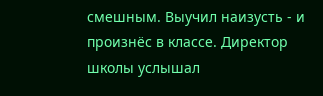смешным. Выучил наизусть - и произнёс в классе. Директор школы услышал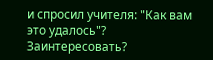и спросил учителя: "Как вам это удалось"? Заинтересовать?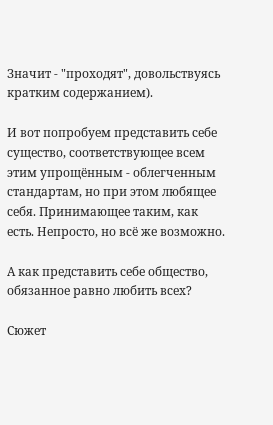Значит - "проходят", довольствуясь кратким содержанием).

И вот попробуем представить себе существо, соответствующее всем этим упрощённым - облегченным стандартам, но при этом любящее себя. Принимающее таким, как есть. Непросто, но всё же возможно.

А как представить себе общество, обязанное равно любить всех?

Сюжет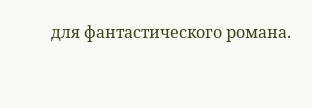для фантастического романа.